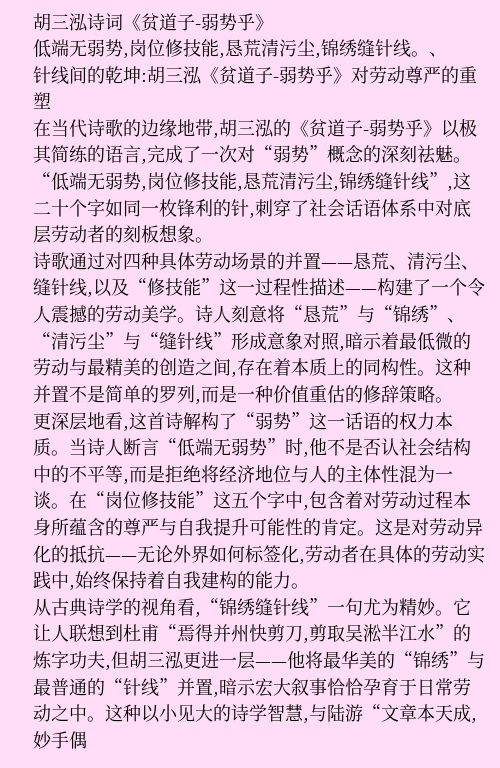胡三泓诗词《贫道子-弱势乎》
低端无弱势,岗位修技能,恳荒清污尘,锦绣缝针线。、
针线间的乾坤:胡三泓《贫道子-弱势乎》对劳动尊严的重塑
在当代诗歌的边缘地带,胡三泓的《贫道子-弱势乎》以极其简练的语言,完成了一次对“弱势”概念的深刻祛魅。“低端无弱势,岗位修技能,恳荒清污尘,锦绣缝针线”,这二十个字如同一枚锋利的针,刺穿了社会话语体系中对底层劳动者的刻板想象。
诗歌通过对四种具体劳动场景的并置——恳荒、清污尘、缝针线,以及“修技能”这一过程性描述——构建了一个令人震撼的劳动美学。诗人刻意将“恳荒”与“锦绣”、“清污尘”与“缝针线”形成意象对照,暗示着最低微的劳动与最精美的创造之间,存在着本质上的同构性。这种并置不是简单的罗列,而是一种价值重估的修辞策略。
更深层地看,这首诗解构了“弱势”这一话语的权力本质。当诗人断言“低端无弱势”时,他不是否认社会结构中的不平等,而是拒绝将经济地位与人的主体性混为一谈。在“岗位修技能”这五个字中,包含着对劳动过程本身所蕴含的尊严与自我提升可能性的肯定。这是对劳动异化的抵抗——无论外界如何标签化,劳动者在具体的劳动实践中,始终保持着自我建构的能力。
从古典诗学的视角看,“锦绣缝针线”一句尤为精妙。它让人联想到杜甫“焉得并州快剪刀,剪取吴淞半江水”的炼字功夫,但胡三泓更进一层——他将最华美的“锦绣”与最普通的“针线”并置,暗示宏大叙事恰恰孕育于日常劳动之中。这种以小见大的诗学智慧,与陆游“文章本天成,妙手偶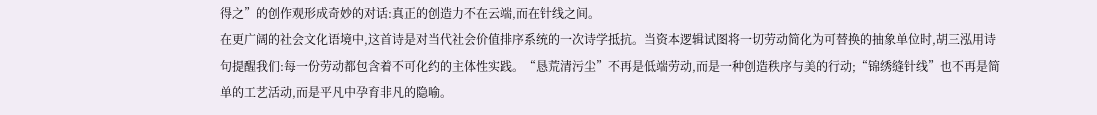得之”的创作观形成奇妙的对话:真正的创造力不在云端,而在针线之间。
在更广阔的社会文化语境中,这首诗是对当代社会价值排序系统的一次诗学抵抗。当资本逻辑试图将一切劳动简化为可替换的抽象单位时,胡三泓用诗句提醒我们:每一份劳动都包含着不可化约的主体性实践。“恳荒清污尘”不再是低端劳动,而是一种创造秩序与美的行动;“锦绣缝针线”也不再是简单的工艺活动,而是平凡中孕育非凡的隐喻。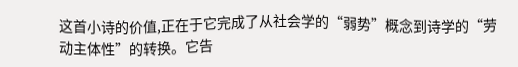这首小诗的价值,正在于它完成了从社会学的“弱势”概念到诗学的“劳动主体性”的转换。它告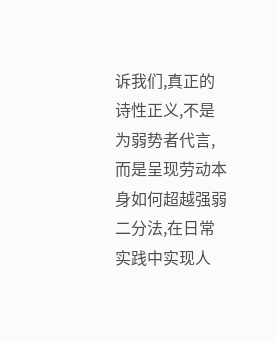诉我们,真正的诗性正义,不是为弱势者代言,而是呈现劳动本身如何超越强弱二分法,在日常实践中实现人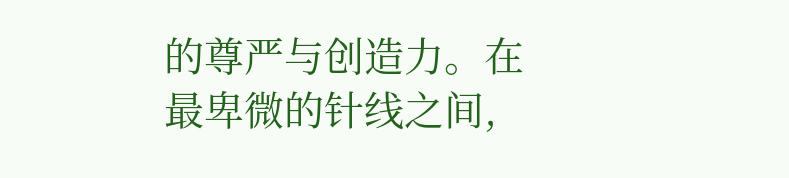的尊严与创造力。在最卑微的针线之间,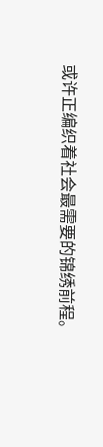或许正编织着社会最需要的锦绣前程。